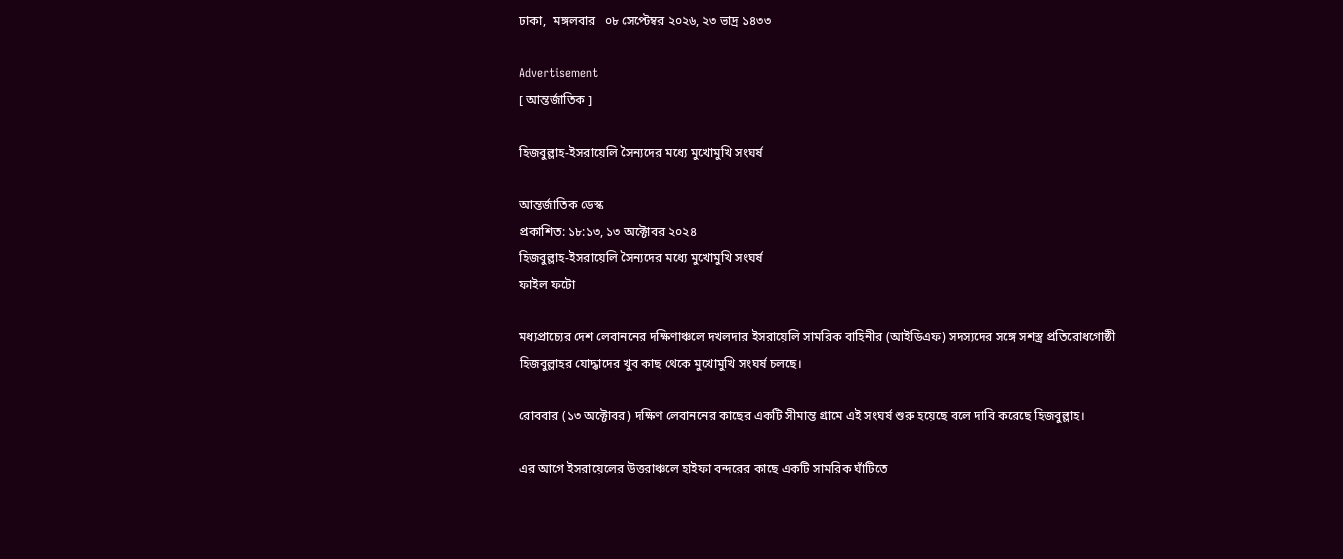ঢাকা,  মঙ্গলবার   ০৮ সেপ্টেম্বর ২০২৬, ২৩ ভাদ্র ১৪৩৩

Advertisement
[ আন্তর্জাতিক ]

হিজবুল্লাহ-ইসরায়েলি সৈন্যদের মধ্যে মুখোমুখি সংঘর্ষ

আন্তর্জাতিক ডেস্ক
প্রকাশিত: ১৮:১৩, ১৩ অক্টোবর ২০২৪
হিজবুল্লাহ-ইসরায়েলি সৈন্যদের মধ্যে মুখোমুখি সংঘর্ষ
ফাইল ফটো

মধ্যপ্রাচ্যের দেশ লেবাননের দক্ষিণাঞ্চলে দখলদার ইসরায়েলি সামরিক বাহিনীর (আইডিএফ) সদস্যদের সঙ্গে সশস্ত্র প্রতিরোধগোষ্ঠী হিজবুল্লাহর যোদ্ধাদের খুব কাছ থেকে মুখোমুখি সংঘর্ষ চলছে।

রোববার (১৩ অক্টোবর) দক্ষিণ লেবাননের কাছের একটি সীমান্ত গ্রামে এই সংঘর্ষ শুরু হয়েছে বলে দাবি করেছে হিজবুল্লাহ।

এর আগে ইসরায়েলের উত্তরাঞ্চলে হাইফা বন্দরের কাছে একটি সামরিক ঘাঁটিতে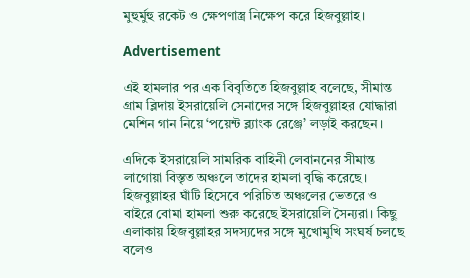মুহুর্মুহু রকেট ও ক্ষেপণাস্ত্র নিক্ষেপ করে হিজবুল্লাহ।

Advertisement

এই হামলার পর এক বিবৃতিতে হিজবুল্লাহ বলেছে, সীমান্ত গ্রাম ব্লিদায় ইসরায়েলি সেনাদের সঙ্গে হিজবুল্লাহর যোদ্ধারা মেশিন গান নিয়ে ‘পয়েন্ট ব্ল্যাংক রেঞ্জে’ লড়াই করছেন।

এদিকে ইসরায়েলি সামরিক বাহিনী লেবাননের সীমান্ত লাগোয়া বিস্তৃত অঞ্চলে তাদের হামলা বৃদ্ধি করেছে। হিজবুল্লাহর ঘাঁটি হিসেবে পরিচিত অঞ্চলের ভেতরে ও বাইরে বোমা হামলা শুরু করেছে ইসরায়েলি সৈন্যরা। কিছু এলাকায় হিজবুল্লাহর সদস্যদের সঙ্গে মুখোমুখি সংঘর্ষ চলছে বলেও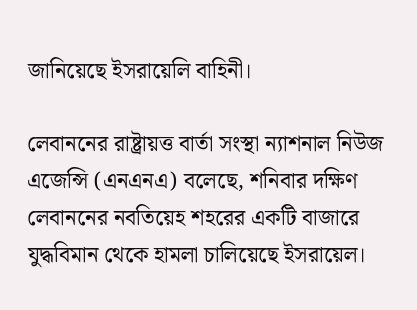জানিয়েছে ইসরায়েলি বাহিনী।

লেবাননের রাষ্ট্রায়ত্ত বার্তা সংস্থা ন্যাশনাল নিউজ এজেন্সি (এনএনএ) বলেছে, শনিবার দক্ষিণ লেবাননের নবতিয়েহ শহরের একটি বাজারে যুদ্ধবিমান থেকে হামলা চালিয়েছে ইসরায়েল।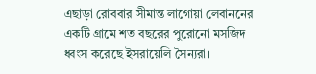এছাড়া রোববার সীমান্ত লাগোয়া লেবাননের একটি গ্রামে শত বছরের পুরোনো মসজিদ ধ্বংস করেছে ইসরায়েলি সৈন্যরা।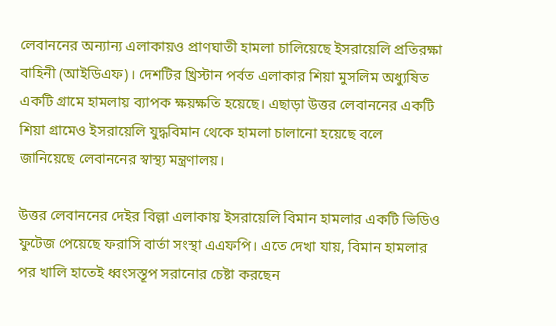লেবাননের অন্যান্য এলাকায়ও প্রাণঘাতী হামলা চালিয়েছে ইসরায়েলি প্রতিরক্ষা বাহিনী (আইডিএফ)। দেশটির খ্রিস্টান পর্বত এলাকার শিয়া মুসলিম অধ্যুষিত একটি গ্রামে হামলায় ব্যাপক ক্ষয়ক্ষতি হয়েছে। এছাড়া উত্তর লেবাননের একটি শিয়া গ্রামেও ইসরায়েলি যুদ্ধবিমান থেকে হামলা চালানো হয়েছে বলে জানিয়েছে লেবাননের স্বাস্থ্য মন্ত্রণালয়।

উত্তর লেবাননের দেইর বিল্লা এলাকায় ইসরায়েলি বিমান হামলার একটি ভিডিও ফুটেজ পেয়েছে ফরাসি বার্তা সংস্থা এএফপি। এতে দেখা যায়, বিমান হামলার পর খালি হাতেই ধ্বংসস্তূপ সরানোর চেষ্টা করছেন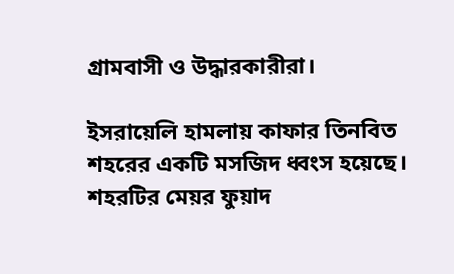গ্রামবাসী ও উদ্ধারকারীরা।

ইসরায়েলি হামলায় কাফার তিনবিত শহরের একটি মসজিদ ধ্বংস হয়েছে। শহরটির মেয়র ফুয়াদ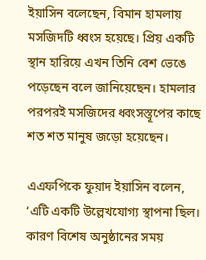ইয়াসিন বলেছেন, বিমান হামলায় মসজিদটি ধ্বংস হয়েছে। প্রিয় একটি স্থান হারিয়ে এখন তিনি বেশ ভেঙে পড়েছেন বলে জানিয়েছেন। হামলার পরপরই মসজিদের ধ্বংসস্তূপের কাছে শত শত মানুষ জড়ো হয়েছেন।

এএফপিকে ফুয়াদ ইয়াসিন বলেন, ‘এটি একটি উল্লেখযোগ্য স্থাপনা ছিল। কারণ বিশেষ অনুষ্ঠানের সময়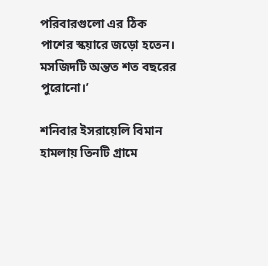পরিবারগুলো এর ঠিক পাশের স্কয়ারে জড়ো হতেন। মসজিদটি অন্তত শত বছরের পুরোনো।’

শনিবার ইসরায়েলি বিমান হামলায় তিনটি গ্রামে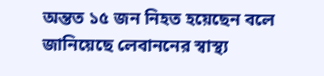অন্তত ১৫ জন নিহত হয়েছেন বলে জানিয়েছে লেবাননের স্বাস্থ্য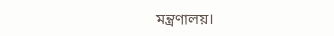মন্ত্রণালয়।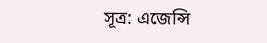সূত্র: এজেন্সি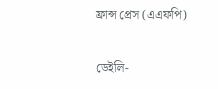ফ্রান্স প্রেস (এএফপি)

ডেইলি-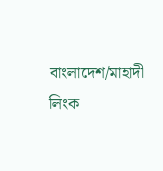বাংলাদেশ/মাহাদী
লিংক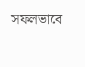সফলভাবে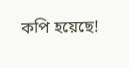কপি হয়েছে!